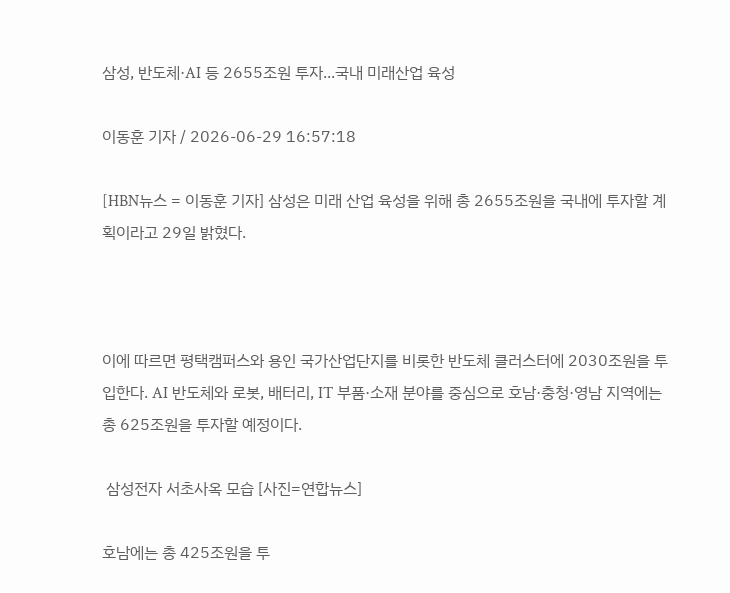삼성, 반도체·AI 등 2655조원 투자...국내 미래산업 육성

이동훈 기자 / 2026-06-29 16:57:18

[HBN뉴스 = 이동훈 기자] 삼성은 미래 산업 육성을 위해 총 2655조원을 국내에 투자할 계획이라고 29일 밝혔다.



이에 따르면 평택캠퍼스와 용인 국가산업단지를 비롯한 반도체 클러스터에 2030조원을 투입한다. AI 반도체와 로봇, 배터리, IT 부품·소재 분야를 중심으로 호남·충청·영남 지역에는 총 625조원을 투자할 예정이다.

 삼성전자 서초사옥 모습 [사진=연합뉴스]

호남에는 총 425조원을 투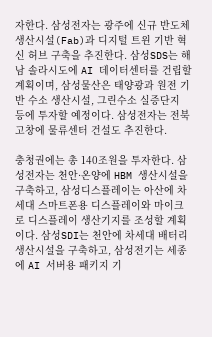자한다. 삼성전자는 광주에 신규 반도체 생산시설(Fab)과 디지털 트윈 기반 혁신 허브 구축을 추진한다. 삼성SDS는 해남 솔라시도에 AI 데이터센터를 건립할 계획이며, 삼성물산은 태양광과 원전 기반 수소 생산시설, 그린수소 실증단지 등에 투자할 예정이다. 삼성전자는 전북 고창에 물류센터 건설도 추진한다.

충청권에는 총 140조원을 투자한다. 삼성전자는 천안·온양에 HBM 생산시설을 구축하고, 삼성디스플레이는 아산에 차세대 스마트폰용 디스플레이와 마이크로 디스플레이 생산기지를 조성할 계획이다. 삼성SDI는 천안에 차세대 배터리 생산시설을 구축하고, 삼성전기는 세종에 AI 서버용 패키지 기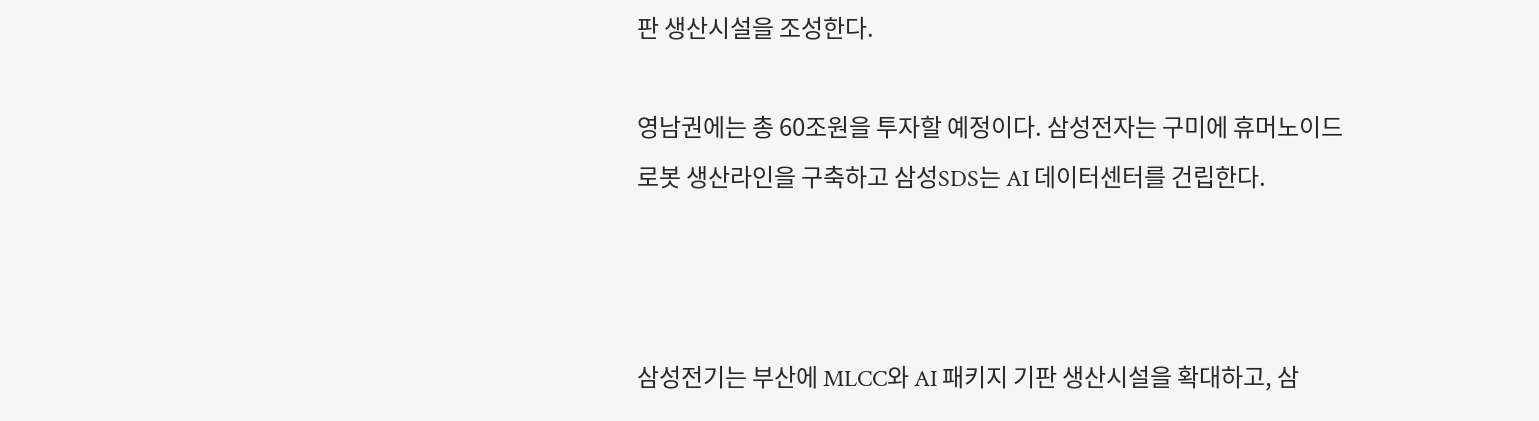판 생산시설을 조성한다.

영남권에는 총 60조원을 투자할 예정이다. 삼성전자는 구미에 휴머노이드 로봇 생산라인을 구축하고 삼성SDS는 AI 데이터센터를 건립한다.



삼성전기는 부산에 MLCC와 AI 패키지 기판 생산시설을 확대하고, 삼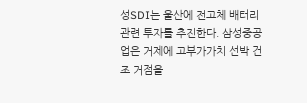성SDI는 울산에 전고체 배터리 관련 투자를 추진한다. 삼성중공업은 거제에 고부가가치 선박 건조 거점을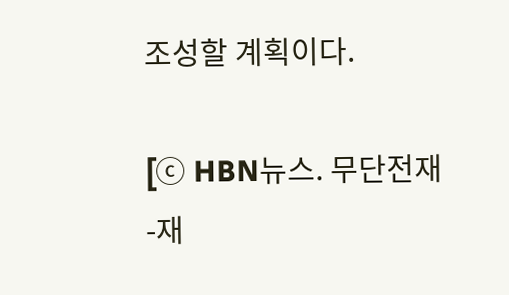조성할 계획이다.

[ⓒ HBN뉴스. 무단전재-재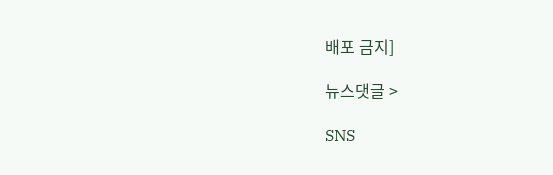배포 금지]

뉴스댓글 >

SNS